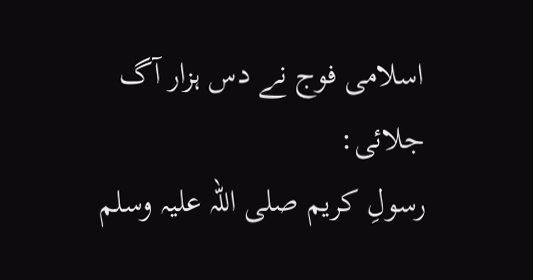اسلامی فوج نے دس ہزار آگ جلائی:
رسولِ کریم صلی اللہ علیہ وسلم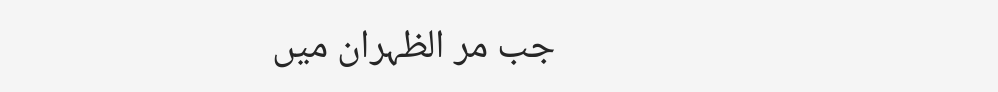جب مر الظہران میں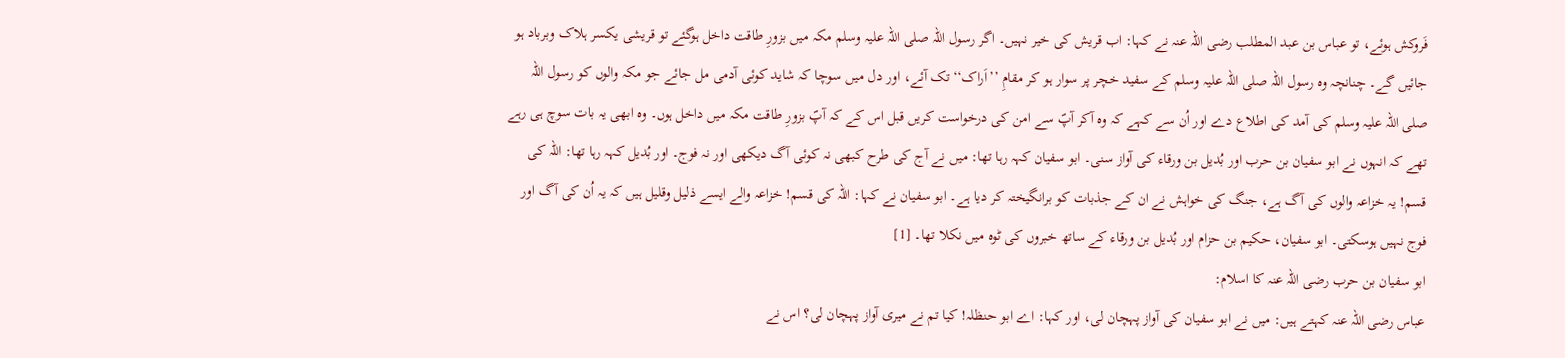فَروکش ہوئے، تو عباس بن عبد المطلب رضی اللہ عنہ نے کہا: اب قریش کی خیر نہیں۔ اگر رسول اللہ صلی اللہ علیہ وسلم مکہ میں بزورِ طاقت داخل ہوگئے تو قریشی یکسر ہلاک وبرباد ہو جائیں گے۔ چنانچہ وہ رسول اللہ صلی اللہ علیہ وسلم کے سفید خچر پر سوار ہو کر مقامِ ’’اَراک‘‘ تک آئے، اور دل میں سوچا کہ شاید کوئی آدمی مل جائے جو مکہ والوں کو رسول اللہ صلی اللہ علیہ وسلم کی آمد کی اطلاع دے اور اُن سے کہے کہ وہ آکر آپؐ سے امن کی درخواست کریں قبل اس کے کہ آپؐ بزورِ طاقت مکہ میں داخل ہوں۔ وہ ابھی یہ بات سوچ ہی رہے تھے کہ انہوں نے ابو سفیان بن حرب اور بُدیل بن ورقاء کی آواز سنی۔ ابو سفیان کہہ رہا تھا: میں نے آج کی طرح کبھی نہ کوئی آگ دیکھی اور نہ فوج۔ اور بُدیل کہہ رہا تھا: اللہ کی قسم! یہ خزاعہ والوں کی آگ ہے، جنگ کی خواہش نے ان کے جذبات کو برانگیختہ کر دیا ہے۔ ابو سفیان نے کہا: اللہ کی قسم! خزاعہ والے ایسے ذلیل وقلیل ہیں کہ یہ اُن کی آگ اور فوج نہیں ہوسکتی۔ ابو سفیان، حکیم بن حزام اور بُدیل بن ورقاء کے ساتھ خبروں کی ٹوہ میں نکلا تھا۔ [1]
ابو سفیان بن حرب رضی اللہ عنہ کا اسلام:
عباس رضی اللہ عنہ کہتے ہیں: میں نے ابو سفیان کی آواز پہچان لی، اور کہا: اے ابو حنظلہ! کیا تم نے میری آواز پہچان لی؟ اس نے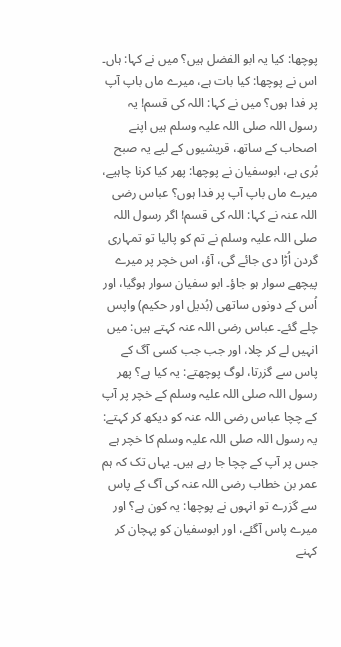پوچھا: کیا یہ ابو الفضل ہیں؟ میں نے کہا: ہاں۔ اس نے پوچھا: کیا بات ہے، میرے ماں باپ آپ پر فدا ہوں؟ میں نے کہا: اللہ کی قسم! یہ رسول اللہ صلی اللہ علیہ وسلم ہیں اپنے اصحاب کے ساتھ، قریشیوں کے لیے یہ صبح بُری ہے، ابوسفیان نے پوچھا: پھر کیا کرنا چاہیے، میرے ماں باپ آپ پر فدا ہوں؟ عباس رضی اللہ عنہ نے کہا: اللہ کی قسم! اگر رسول اللہ صلی اللہ علیہ وسلم نے تم کو پالیا تو تمہاری گردن اُڑا دی جائے گی، آؤ، اس خچر پر میرے پیچھے سوار ہو جاؤ۔ ابو سفیان سوار ہوگیا، اور اُس کے دونوں ساتھی (بُدیل اور حکیم) واپس چلے گئے۔ عباس رضی اللہ عنہ کہتے ہیں: میں انہیں لے کر چلا، اور جب جب کسی آگ کے پاس سے گزرتا، لوگ پوچھتے: یہ کیا ہے؟ پھر رسول اللہ صلی اللہ علیہ وسلم کے خچر پر آپ کے چچا عباس رضی اللہ عنہ کو دیکھ کر کہتے: یہ رسول اللہ صلی اللہ علیہ وسلم کا خچر ہے جس پر آپ کے چچا جا رہے ہیں۔ یہاں تک کہ ہم عمر بن خطاب رضی اللہ عنہ کی آگ کے پاس سے گزرے تو انہوں نے پوچھا: یہ کون ہے؟ اور میرے پاس آگئے، اور ابوسفیان کو پہچان کر کہنے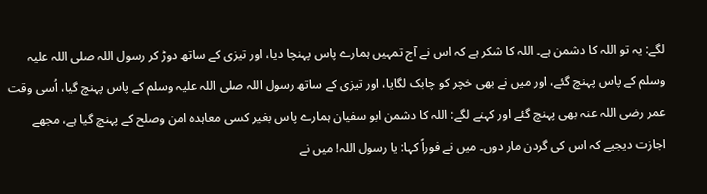لگے: یہ تو اللہ کا دشمن ہے۔ اللہ کا شکر ہے کہ اس نے آج تمہیں ہمارے پاس پہنچا دیا، اور تیزی کے ساتھ دوڑ کر رسول اللہ صلی اللہ علیہ وسلم کے پاس پہنچ گئے، اور میں نے بھی خچر کو چابک لگایا، اور تیزی کے ساتھ رسول اللہ صلی اللہ علیہ وسلم کے پاس پہنچ گیا، اُسی وقت عمر رضی اللہ عنہ بھی پہنچ گئے اور کہنے لگے: اللہ کا دشمن ابو سفیان ہمارے پاس بغیر کسی معاہده امن وصلح کے پہنچ گیا ہے، مجھے اجازت دیجیے کہ اس کی گردن مار دوں۔ میں نے فوراً کہا: یا رسول اللہ! میں نے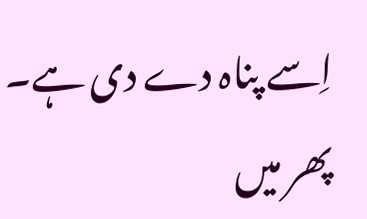اِسے پناہ دے دی ہے۔ پھر میں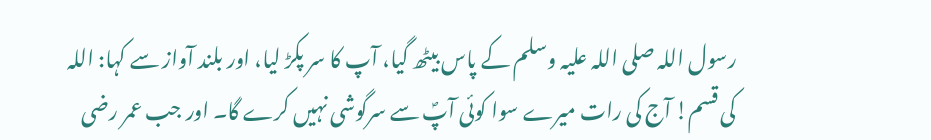رسول اللہ صلی اللہ علیہ وسلم کے پاس بیٹھ گیا، آپ کا سر پکڑ لیا، اور بلند آواز سے کہا: اللہ کی قسم! آج کی رات میرے سوا کوئی آپؐ سے سرگوشی نہیں کرے گا۔ اور جب عمر رضی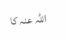اللہ عنہ کا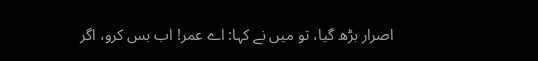اصرار بڑھ گیا، تو میں نے کہا: اے عمر! اب بس کرو، اگر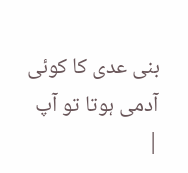بنی عدی کا کوئی آدمی ہوتا تو آپ
|